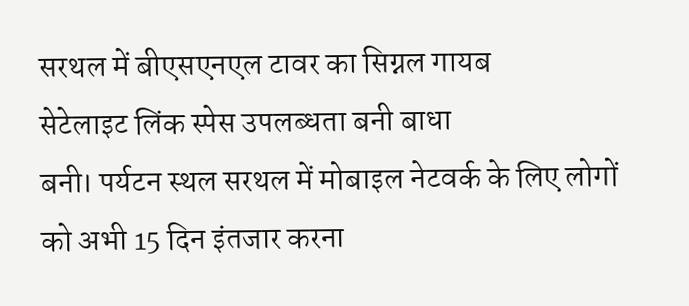सरथल में बीएसएनएल टावर का सिग्नल गायब
सेटेलाइट लिंक स्पेस उपलब्धता बनी बाधा
बनी। पर्यटन स्थल सरथल में मोबाइल नेटवर्क के लिए लोगों को अभी 15 दिन इंतजार करना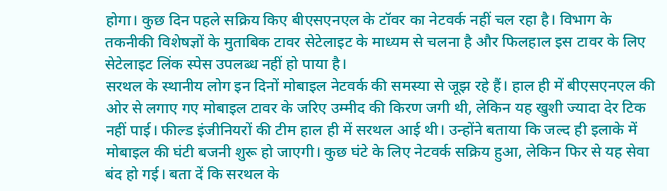होगा। कुछ दिन पहले सक्रिय किए बीएसएनएल के टॉवर का नेटवर्क नहीं चल रहा है। विभाग के तकनीकी विशेषज्ञों के मुताबिक टावर सेटेलाइट के माध्यम से चलना है और फिलहाल इस टावर के लिए सेटेलाइट लिंक स्पेस उपलब्ध नहीं हो पाया है।
सरथल के स्थानीय लोग इन दिनों मोबाइल नेटवर्क की समस्या से जूझ रहे हैं। हाल ही में बीएसएनएल की ओर से लगाए गए मोबाइल टावर के जरिए उम्मीद की किरण जगी थी, लेकिन यह खुशी ज्यादा देर टिक नहीं पाई। फील्ड इंजीनियरों की टीम हाल ही में सरथल आई थी। उन्होंने बताया कि जल्द ही इलाके में मोबाइल की घंटी बजनी शुरू हो जाएगी। कुछ घंटे के लिए नेटवर्क सक्रिय हुआ, लेकिन फिर से यह सेवा बंद हो गई। बता दें कि सरथल के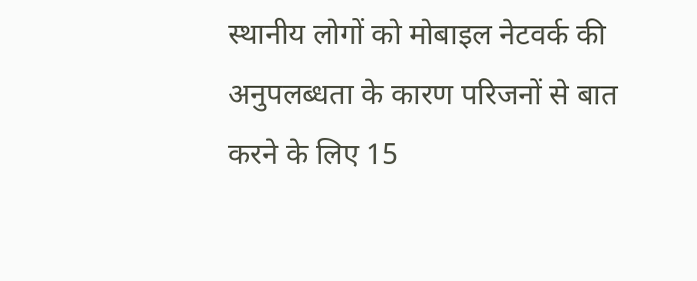स्थानीय लोगों को मोबाइल नेटवर्क की अनुपलब्धता के कारण परिजनों से बात करने के लिए 15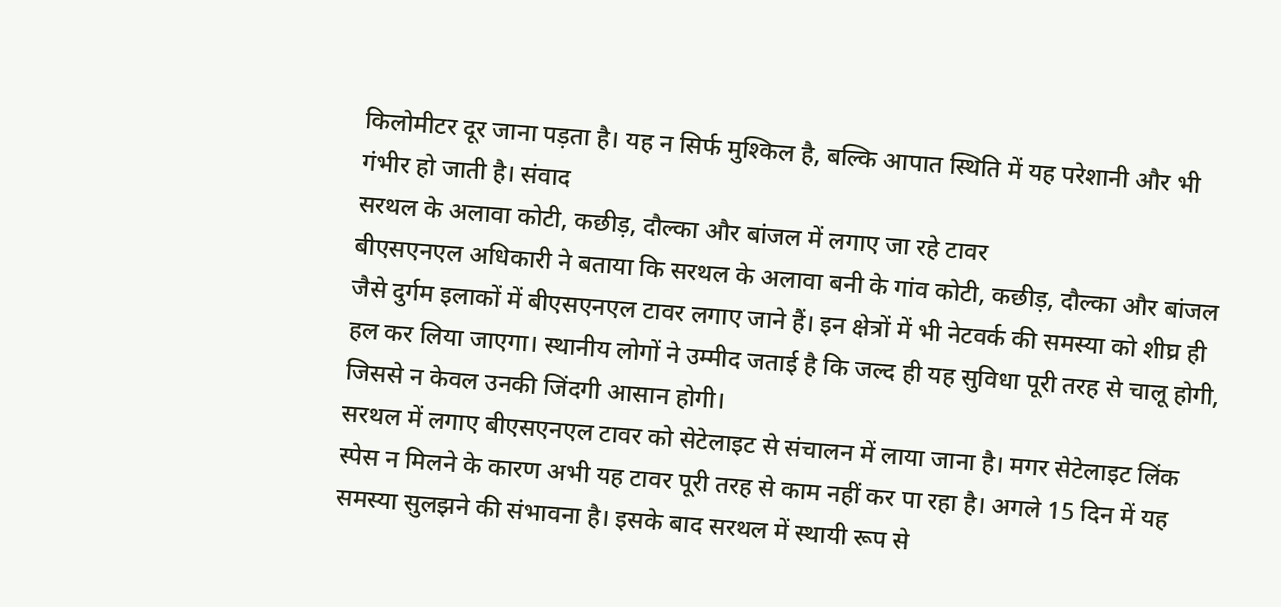किलोमीटर दूर जाना पड़ता है। यह न सिर्फ मुश्किल है, बल्कि आपात स्थिति में यह परेशानी और भी गंभीर हो जाती है। संवाद
सरथल के अलावा कोटी, कछीड़, दौल्का और बांजल में लगाए जा रहे टावर
बीएसएनएल अधिकारी ने बताया कि सरथल के अलावा बनी के गांव कोटी, कछीड़, दौल्का और बांजल जैसे दुर्गम इलाकों में बीएसएनएल टावर लगाए जाने हैं। इन क्षेत्रों में भी नेटवर्क की समस्या को शीघ्र ही हल कर लिया जाएगा। स्थानीय लोगों ने उम्मीद जताई है कि जल्द ही यह सुविधा पूरी तरह से चालू होगी, जिससे न केवल उनकी जिंदगी आसान होगी।
सरथल में लगाए बीएसएनएल टावर को सेटेलाइट से संचालन में लाया जाना है। मगर सेटेलाइट लिंक स्पेस न मिलने के कारण अभी यह टावर पूरी तरह से काम नहीं कर पा रहा है। अगले 15 दिन में यह समस्या सुलझने की संभावना है। इसके बाद सरथल में स्थायी रूप से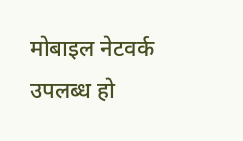मोबाइल नेटवर्क उपलब्ध हो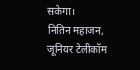सकेगा।
नितिन महाजन, जूनियर टेलीकॉम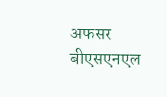अफसर बीएसएनएल